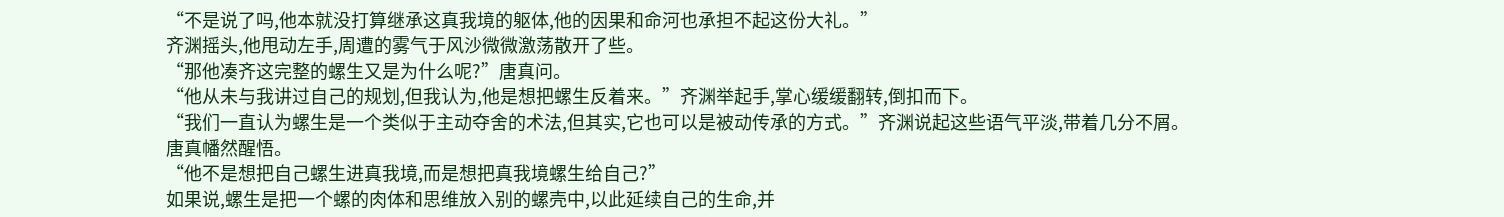“不是说了吗,他本就没打算继承这真我境的躯体,他的因果和命河也承担不起这份大礼。”
齐渊摇头,他甩动左手,周遭的雾气于风沙微微激荡散开了些。
“那他凑齐这完整的螺生又是为什么呢?”唐真问。
“他从未与我讲过自己的规划,但我认为,他是想把螺生反着来。”齐渊举起手,掌心缓缓翻转,倒扣而下。
“我们一直认为螺生是一个类似于主动夺舍的术法,但其实,它也可以是被动传承的方式。”齐渊说起这些语气平淡,带着几分不屑。
唐真幡然醒悟。
“他不是想把自己螺生进真我境,而是想把真我境螺生给自己?”
如果说,螺生是把一个螺的肉体和思维放入别的螺壳中,以此延续自己的生命,并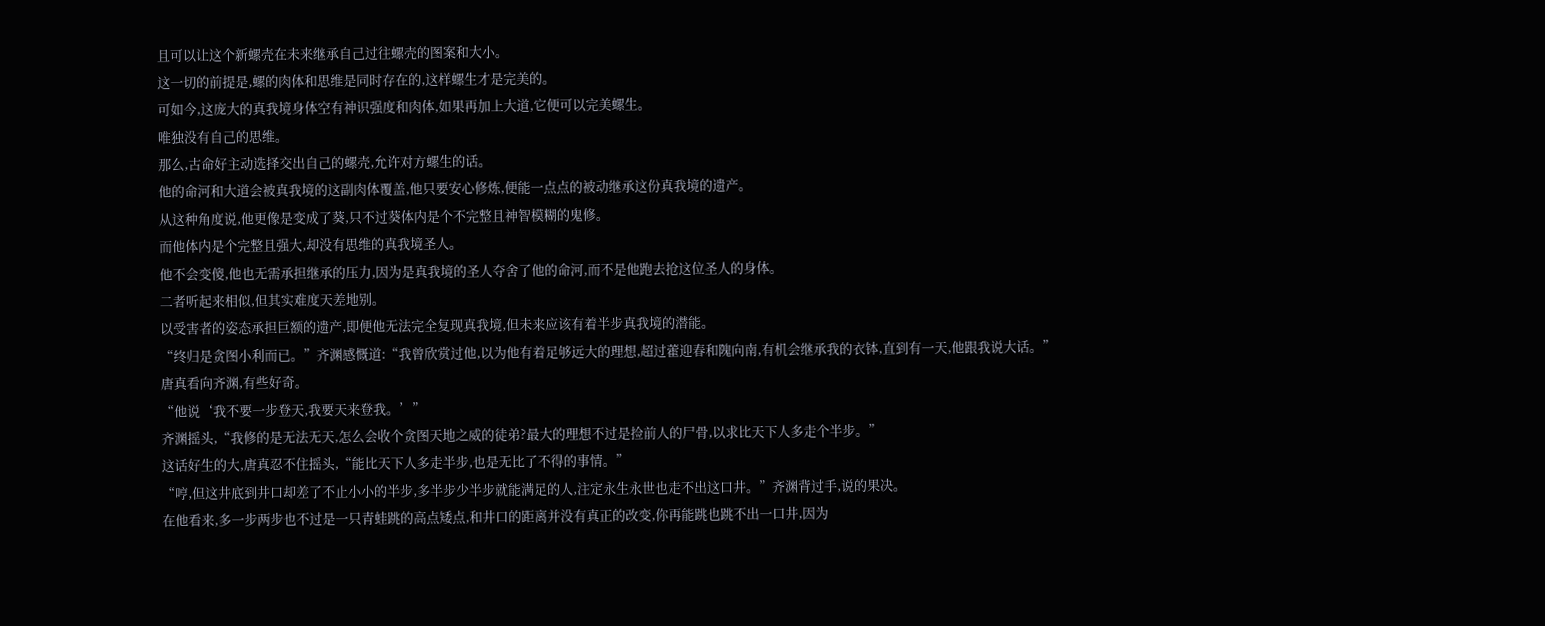且可以让这个新螺壳在未来继承自己过往螺壳的图案和大小。
这一切的前提是,螺的肉体和思维是同时存在的,这样螺生才是完美的。
可如今,这庞大的真我境身体空有神识强度和肉体,如果再加上大道,它便可以完美螺生。
唯独没有自己的思维。
那么,古命好主动选择交出自己的螺壳,允许对方螺生的话。
他的命河和大道会被真我境的这副肉体覆盖,他只要安心修炼,便能一点点的被动继承这份真我境的遗产。
从这种角度说,他更像是变成了葵,只不过葵体内是个不完整且神智模糊的鬼修。
而他体内是个完整且强大,却没有思维的真我境圣人。
他不会变傻,他也无需承担继承的压力,因为是真我境的圣人夺舍了他的命河,而不是他跑去抢这位圣人的身体。
二者听起来相似,但其实难度天差地别。
以受害者的姿态承担巨额的遗产,即便他无法完全复现真我境,但未来应该有着半步真我境的潜能。
“终归是贪图小利而已。”齐渊感慨道:“我曾欣赏过他,以为他有着足够远大的理想,超过藿迎春和隗向南,有机会继承我的衣钵,直到有一天,他跟我说大话。”
唐真看向齐渊,有些好奇。
“他说‘我不要一步登天,我要天来登我。’”
齐渊摇头,“我修的是无法无天,怎么会收个贪图天地之威的徒弟?最大的理想不过是捡前人的尸骨,以求比天下人多走个半步。”
这话好生的大,唐真忍不住摇头,“能比天下人多走半步,也是无比了不得的事情。”
“哼,但这井底到井口却差了不止小小的半步,多半步少半步就能满足的人,注定永生永世也走不出这口井。”齐渊背过手,说的果决。
在他看来,多一步两步也不过是一只青蛙跳的高点矮点,和井口的距离并没有真正的改变,你再能跳也跳不出一口井,因为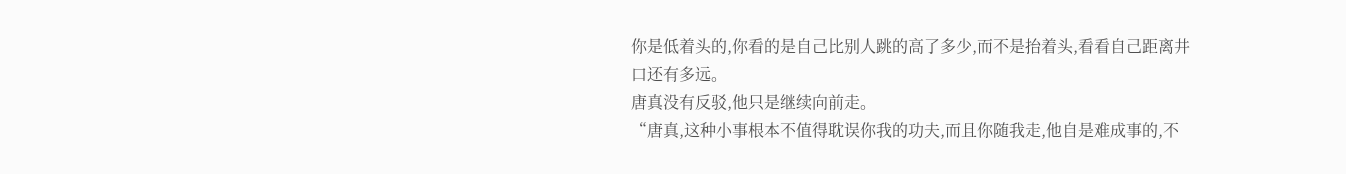你是低着头的,你看的是自己比别人跳的高了多少,而不是抬着头,看看自己距离井口还有多远。
唐真没有反驳,他只是继续向前走。
“唐真,这种小事根本不值得耽误你我的功夫,而且你随我走,他自是难成事的,不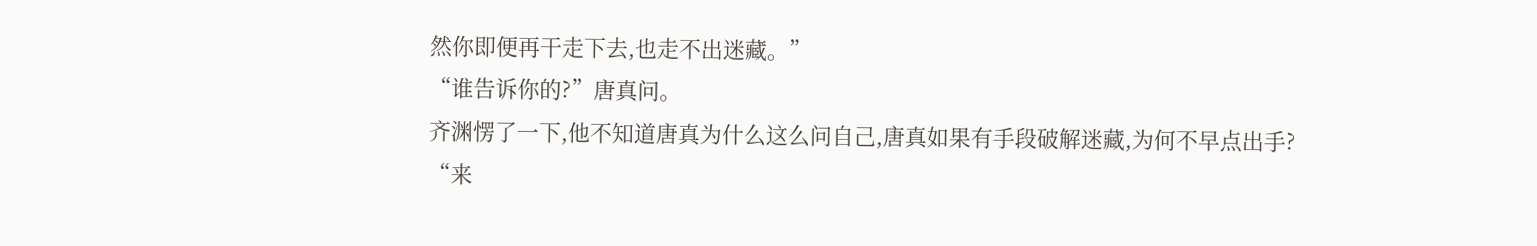然你即便再干走下去,也走不出迷藏。”
“谁告诉你的?”唐真问。
齐渊愣了一下,他不知道唐真为什么这么问自己,唐真如果有手段破解迷藏,为何不早点出手?
“来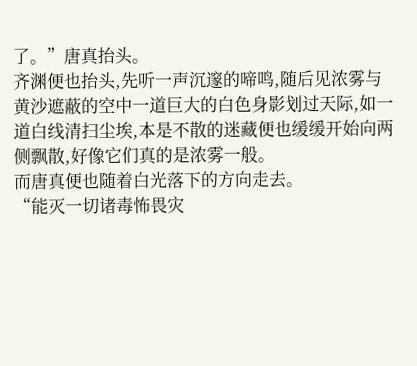了。”唐真抬头。
齐渊便也抬头,先听一声沉邃的啼鸣,随后见浓雾与黄沙遮蔽的空中一道巨大的白色身影划过天际,如一道白线清扫尘埃,本是不散的迷藏便也缓缓开始向两侧飘散,好像它们真的是浓雾一般。
而唐真便也随着白光落下的方向走去。
“能灭一切诸毒怖畏灾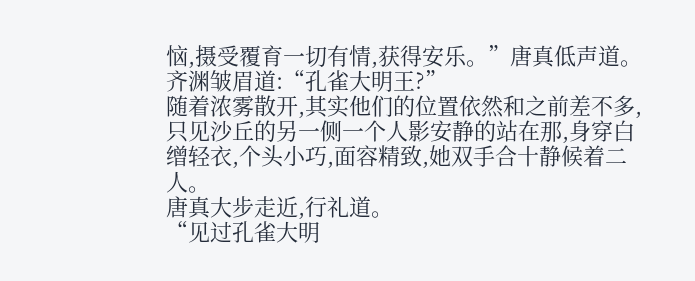恼,摄受覆育一切有情,获得安乐。”唐真低声道。
齐渊皱眉道:“孔雀大明王?”
随着浓雾散开,其实他们的位置依然和之前差不多,只见沙丘的另一侧一个人影安静的站在那,身穿白缯轻衣,个头小巧,面容精致,她双手合十静候着二人。
唐真大步走近,行礼道。
“见过孔雀大明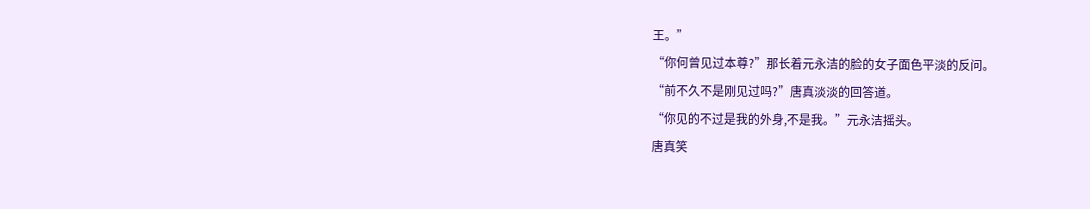王。”
“你何曾见过本尊?”那长着元永洁的脸的女子面色平淡的反问。
“前不久不是刚见过吗?”唐真淡淡的回答道。
“你见的不过是我的外身,不是我。”元永洁摇头。
唐真笑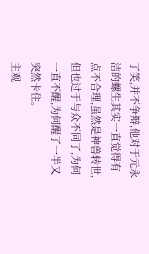了笑,并不争辩,他对于元永洁的螺生其实一直觉得有点不合理,虽然是神兽转世,但也过于与众不同了,为何一直不醒,为何醒了一半又突然卡住。
主观